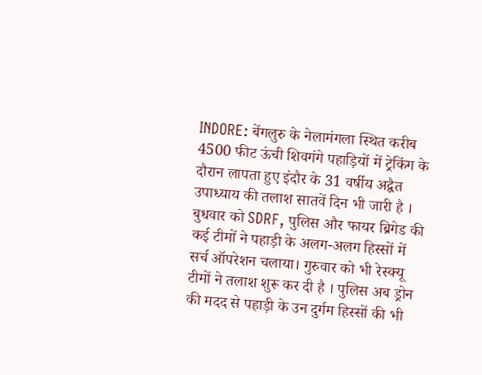INDORE: बेंगलुरु के नेलामंगला स्थित करीब 4500 फीट ऊंची शिवगंगे पहाड़ियों में ट्रेकिंग के दौरान लापता हुए इंदौर के 31 वर्षीय अद्वैत उपाध्याय की तलाश सातवें दिन भी जारी है । बुधवार को SDRF, पुलिस और फायर ब्रिगेड की कई टीमों ने पहाड़ी के अलग-अलग हिस्सों में सर्च ऑपरेशन चलाया। गुरुवार को भी रेस्क्यू टीमों ने तलाश शुरू कर दी है । पुलिस अब ड्रोन की मदद से पहाड़ी के उन दुर्गम हिस्सों की भी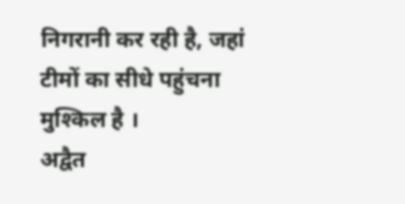निगरानी कर रही है, जहां टीमों का सीधे पहुंचना मुश्किल है ।
अद्वैत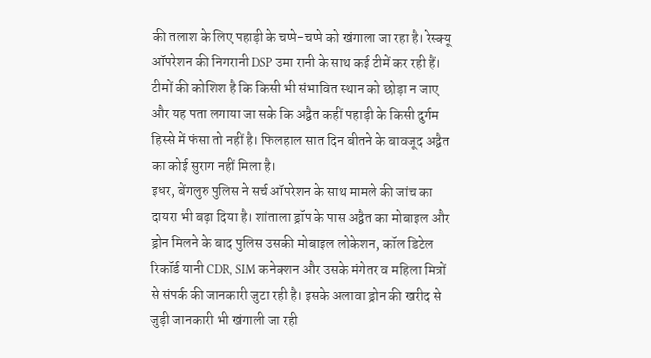की तलाश के लिए पहाड़ी के चप्पे-चप्पे को खंगाला जा रहा है। रेस्क्यू ऑपरेशन की निगरानी DSP उमा रानी के साथ कई टीमें कर रही हैं। टीमों की कोशिश है कि किसी भी संभावित स्थान को छोड़ा न जाए और यह पता लगाया जा सके कि अद्वैत कहीं पहाड़ी के किसी दुर्गम हिस्से में फंसा तो नहीं है। फिलहाल सात दिन बीतने के बावजूद अद्वैत का कोई सुराग नहीं मिला है।
इधर, बेंगलुरु पुलिस ने सर्च ऑपरेशन के साथ मामले की जांच का दायरा भी बढ़ा दिया है। शांताला ड्रॉप के पास अद्वैत का मोबाइल और ड्रोन मिलने के बाद पुलिस उसकी मोबाइल लोकेशन, कॉल डिटेल रिकॉर्ड यानी CDR, SIM कनेक्शन और उसके मंगेतर व महिला मित्रों से संपर्क की जानकारी जुटा रही है। इसके अलावा ड्रोन की खरीद से जुड़ी जानकारी भी खंगाली जा रही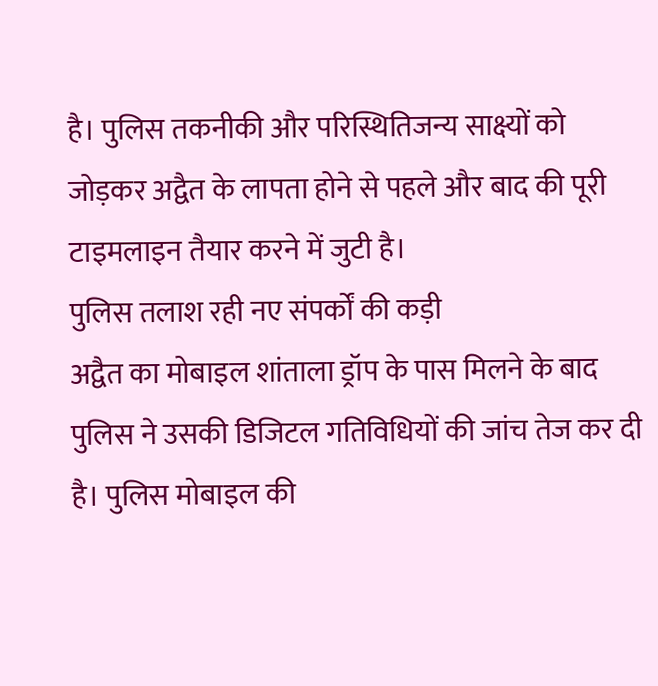है। पुलिस तकनीकी और परिस्थितिजन्य साक्ष्यों को जोड़कर अद्वैत के लापता होने से पहले और बाद की पूरी टाइमलाइन तैयार करने में जुटी है।
पुलिस तलाश रही नए संपर्कों की कड़ी
अद्वैत का मोबाइल शांताला ड्रॉप के पास मिलने के बाद पुलिस ने उसकी डिजिटल गतिविधियों की जांच तेज कर दी है। पुलिस मोबाइल की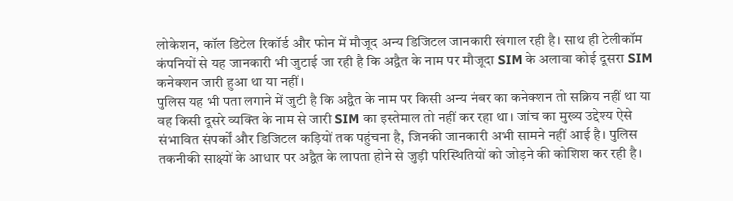लोकेशन, कॉल डिटेल रिकॉर्ड और फोन में मौजूद अन्य डिजिटल जानकारी खंगाल रही है। साथ ही टेलीकॉम कंपनियों से यह जानकारी भी जुटाई जा रही है कि अद्वैत के नाम पर मौजूदा SIM के अलावा कोई दूसरा SIM कनेक्शन जारी हुआ था या नहीं।
पुलिस यह भी पता लगाने में जुटी है कि अद्वैत के नाम पर किसी अन्य नंबर का कनेक्शन तो सक्रिय नहीं था या वह किसी दूसरे व्यक्ति के नाम से जारी SIM का इस्तेमाल तो नहीं कर रहा था। जांच का मुख्य उद्देश्य ऐसे संभावित संपर्कों और डिजिटल कड़ियों तक पहुंचना है, जिनकी जानकारी अभी सामने नहीं आई है। पुलिस तकनीकी साक्ष्यों के आधार पर अद्वैत के लापता होने से जुड़ी परिस्थितियों को जोड़ने की कोशिश कर रही है।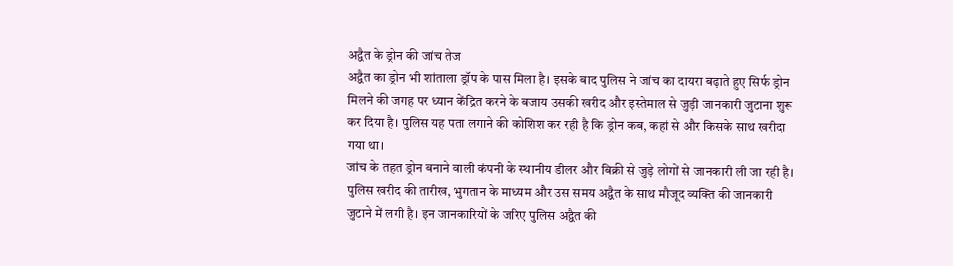अद्वैत के ड्रोन की जांच तेज
अद्वैत का ड्रोन भी शांताला ड्रॉप के पास मिला है। इसके बाद पुलिस ने जांच का दायरा बढ़ाते हुए सिर्फ ड्रोन मिलने की जगह पर ध्यान केंद्रित करने के बजाय उसकी खरीद और इस्तेमाल से जुड़ी जानकारी जुटाना शुरू कर दिया है। पुलिस यह पता लगाने की कोशिश कर रही है कि ड्रोन कब, कहां से और किसके साथ खरीदा गया था।
जांच के तहत ड्रोन बनाने वाली कंपनी के स्थानीय डीलर और बिक्री से जुड़े लोगों से जानकारी ली जा रही है। पुलिस खरीद की तारीख, भुगतान के माध्यम और उस समय अद्वैत के साथ मौजूद व्यक्ति की जानकारी जुटाने में लगी है। इन जानकारियों के जरिए पुलिस अद्वैत की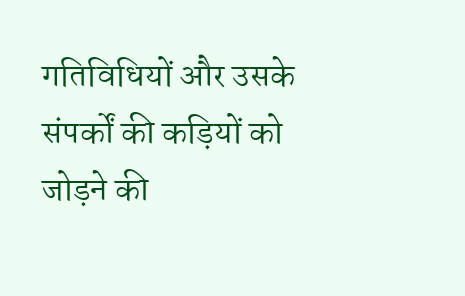गतिविधियों और उसके संपर्कों की कड़ियों को जोड़ने की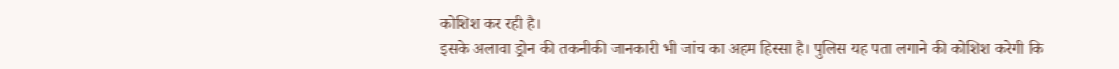कोशिश कर रही है।
इसके अलावा ड्रोन की तकनीकी जानकारी भी जांच का अहम हिस्सा है। पुलिस यह पता लगाने की कोशिश करेगी कि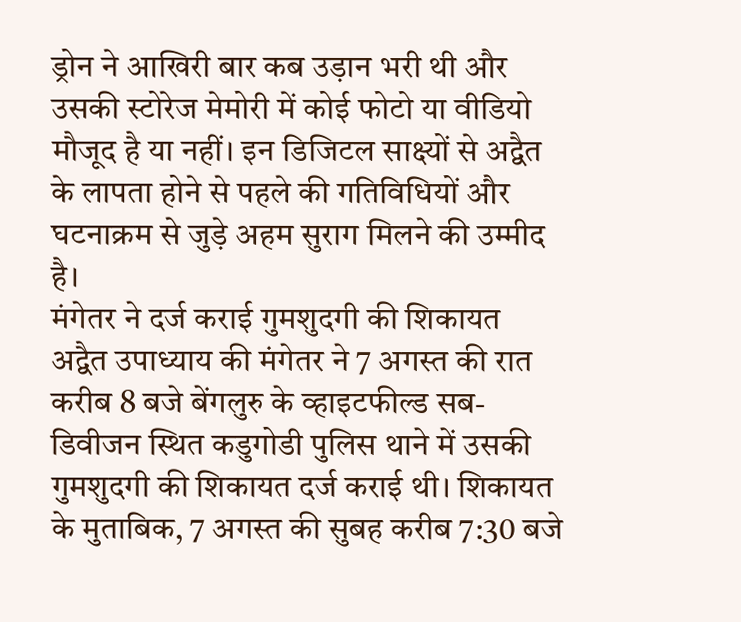ड्रोन ने आखिरी बार कब उड़ान भरी थी और उसकी स्टोरेज मेमोरी में कोई फोटो या वीडियो मौजूद है या नहीं। इन डिजिटल साक्ष्यों से अद्वैत के लापता होने से पहले की गतिविधियों और घटनाक्रम से जुड़े अहम सुराग मिलने की उम्मीद है।
मंगेतर ने दर्ज कराई गुमशुदगी की शिकायत
अद्वैत उपाध्याय की मंगेतर ने 7 अगस्त की रात करीब 8 बजे बेंगलुरु के व्हाइटफील्ड सब-डिवीजन स्थित कडुगोडी पुलिस थाने में उसकी गुमशुदगी की शिकायत दर्ज कराई थी। शिकायत के मुताबिक, 7 अगस्त की सुबह करीब 7:30 बजे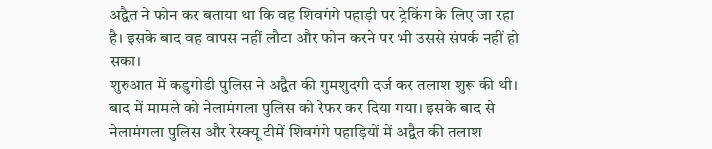अद्वैत ने फोन कर बताया था कि वह शिवगंगे पहाड़ी पर ट्रेकिंग के लिए जा रहा है। इसके बाद वह वापस नहीं लौटा और फोन करने पर भी उससे संपर्क नहीं हो सका।
शुरुआत में कडुगोडी पुलिस ने अद्वैत की गुमशुदगी दर्ज कर तलाश शुरू की थी। बाद में मामले को नेलामंगला पुलिस को रेफर कर दिया गया। इसके बाद से नेलामंगला पुलिस और रेस्क्यू टीमें शिवगंगे पहाड़ियों में अद्वैत की तलाश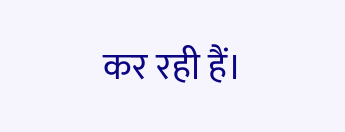कर रही हैं।